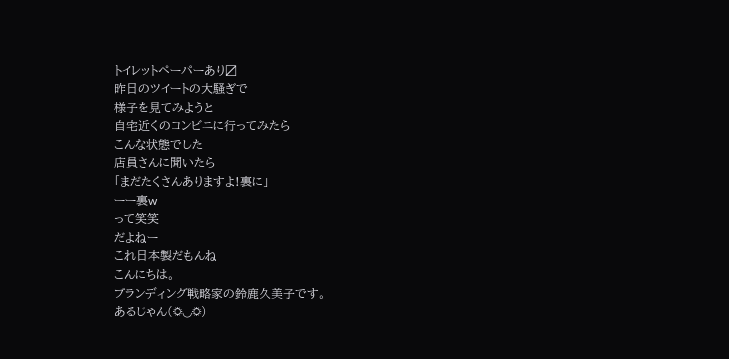トイレットペーパーあり〼
昨日のツイートの大騒ぎで
様子を見てみようと
自宅近くのコンビニに行ってみたら
こんな状態でした
店員さんに聞いたら
「まだたくさんありますよ!裏に」
ーー裏w
って笑笑
だよねー
これ日本製だもんね
こんにちは。
ブランディング戦略家の鈴鹿久美子です。
あるじゃん(☼◡☼)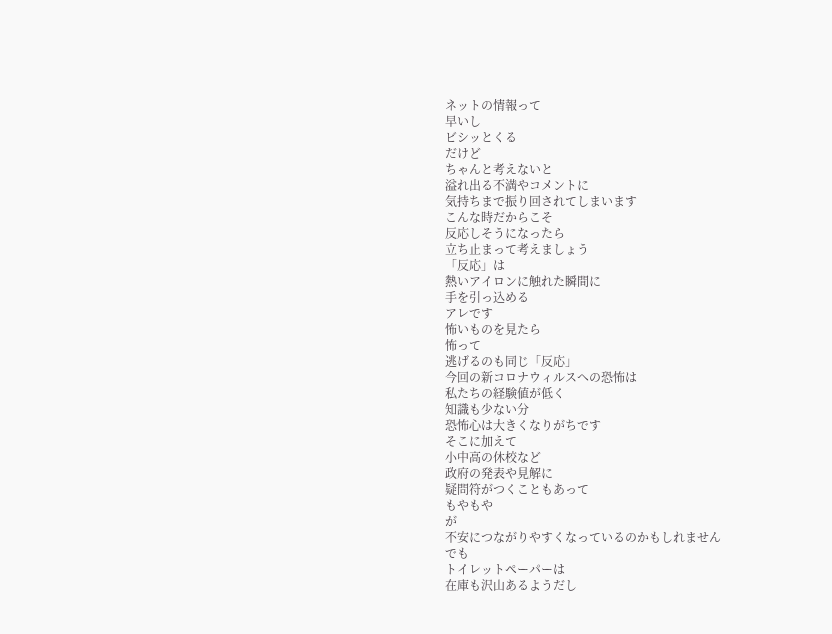ネットの情報って
早いし
ビシッとくる
だけど
ちゃんと考えないと
溢れ出る不満やコメントに
気持ちまで振り回されてしまいます
こんな時だからこそ
反応しそうになったら
立ち止まって考えましょう
「反応」は
熱いアイロンに触れた瞬間に
手を引っ込める
アレです
怖いものを見たら
怖って
逃げるのも同じ「反応」
今回の新コロナウィルスへの恐怖は
私たちの経験値が低く
知識も少ない分
恐怖心は大きくなりがちです
そこに加えて
小中高の休校など
政府の発表や見解に
疑問符がつくこともあって
もやもや
が
不安につながりやすくなっているのかもしれません
でも
トイレットペーパーは
在庫も沢山あるようだし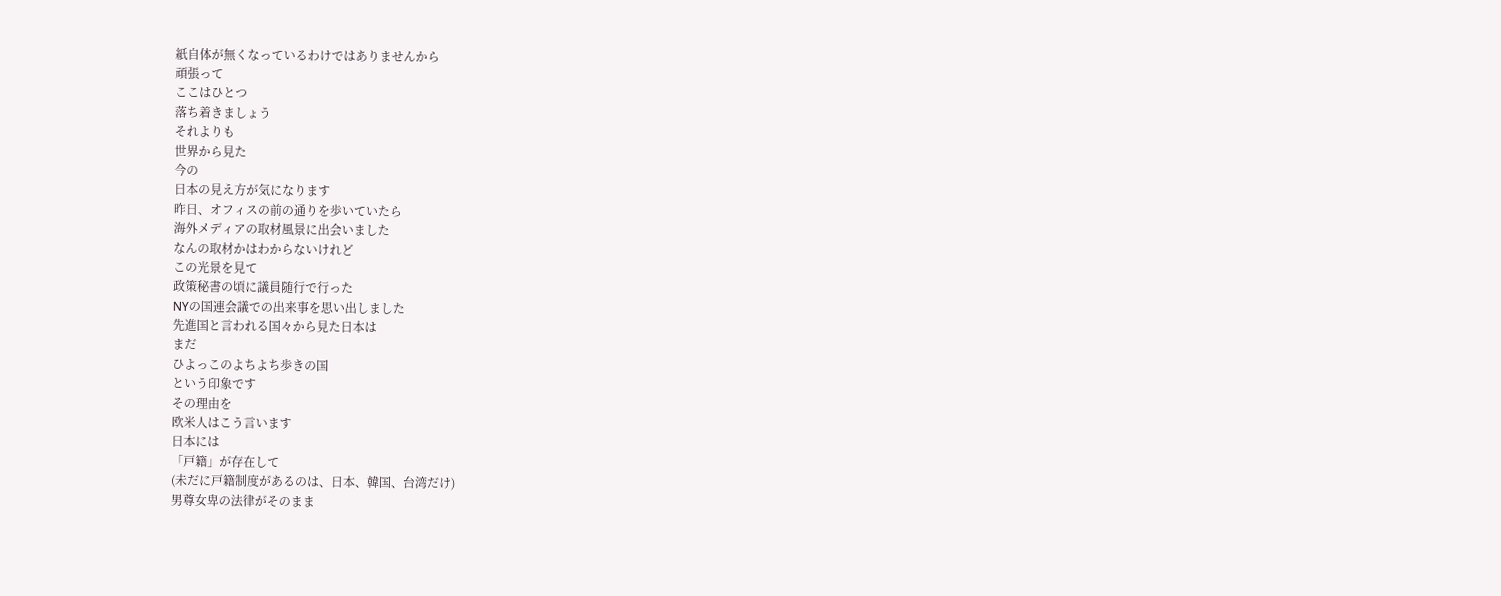紙自体が無くなっているわけではありませんから
頑張って
ここはひとつ
落ち着きましょう
それよりも
世界から見た
今の
日本の見え方が気になります
昨日、オフィスの前の通りを歩いていたら
海外メディアの取材風景に出会いました
なんの取材かはわからないけれど
この光景を見て
政策秘書の頃に議員随行で行った
NYの国連会議での出来事を思い出しました
先進国と言われる国々から見た日本は
まだ
ひよっこのよちよち歩きの国
という印象です
その理由を
欧米人はこう言います
日本には
「戸籍」が存在して
(未だに戸籍制度があるのは、日本、韓国、台湾だけ)
男尊女卑の法律がそのまま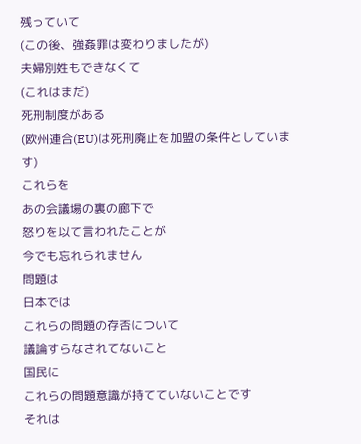残っていて
(この後、強姦罪は変わりましたが)
夫婦別姓もできなくて
(これはまだ)
死刑制度がある
(欧州連合(EU)は死刑廃止を加盟の条件としています)
これらを
あの会議場の裏の廊下で
怒りを以て言われたことが
今でも忘れられません
問題は
日本では
これらの問題の存否について
議論すらなされてないこと
国民に
これらの問題意識が持てていないことです
それは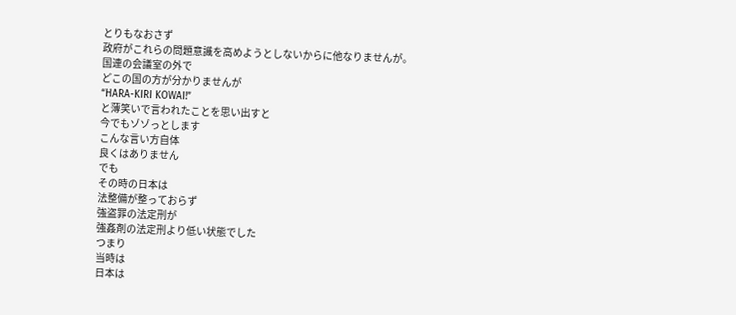とりもなおさず
政府がこれらの問題意識を高めようとしないからに他なりませんが。
国連の会議室の外で
どこの国の方が分かりませんが
“HARA-KIRI KOWAI!”
と薄笑いで言われたことを思い出すと
今でもゾゾっとします
こんな言い方自体
良くはありません
でも
その時の日本は
法整備が整っておらず
強盗罪の法定刑が
強姦剤の法定刑より低い状態でした
つまり
当時は
日本は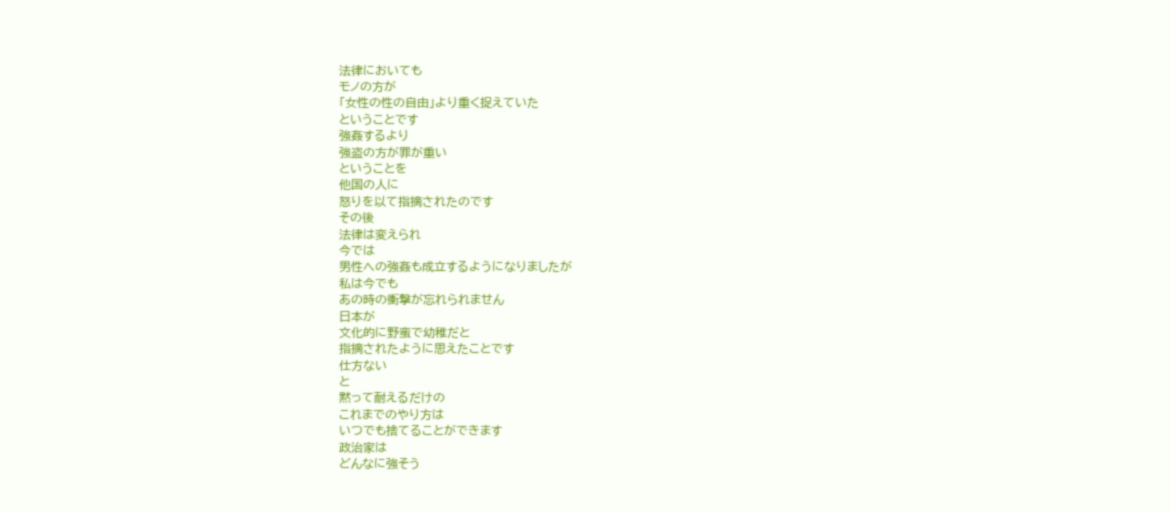法律においても
モノの方が
「女性の性の自由」より重く捉えていた
ということです
強姦するより
強盗の方が罪が重い
ということを
他国の人に
怒りを以て指摘されたのです
その後
法律は変えられ
今では
男性への強姦も成立するようになりましたが
私は今でも
あの時の衝撃が忘れられません
日本が
文化的に野蛮で幼稚だと
指摘されたように思えたことです
仕方ない
と
黙って耐えるだけの
これまでのやり方は
いつでも捨てることができます
政治家は
どんなに強そう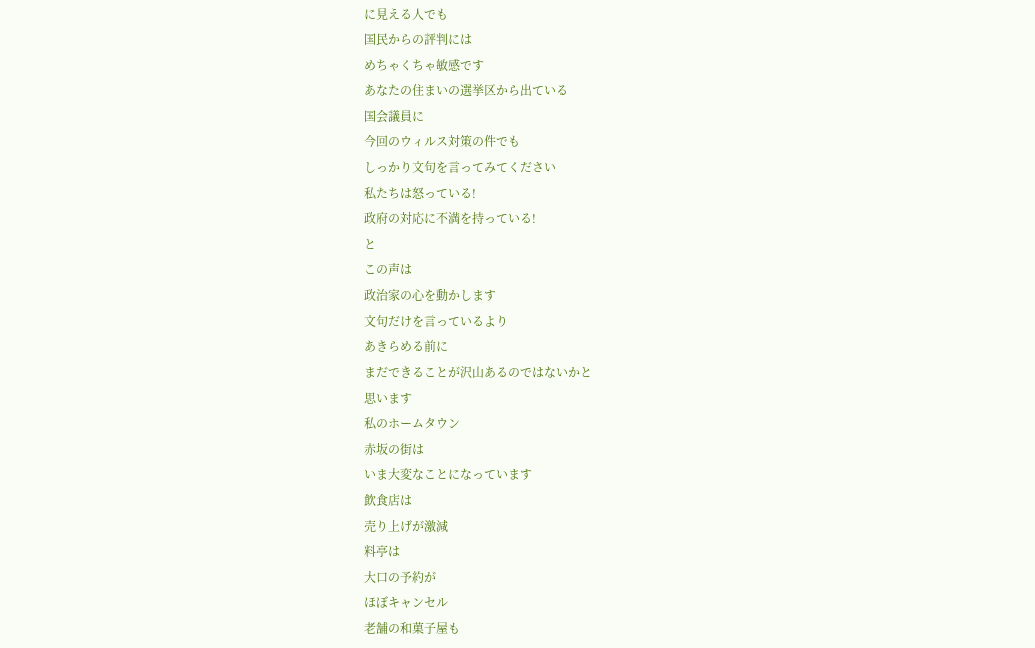に見える人でも
国民からの評判には
めちゃくちゃ敏感です
あなたの住まいの選挙区から出ている
国会議員に
今回のウィルス対策の件でも
しっかり文句を言ってみてください
私たちは怒っている!
政府の対応に不満を持っている!
と
この声は
政治家の心を動かします
文句だけを言っているより
あきらめる前に
まだできることが沢山あるのではないかと
思います
私のホームタウン
赤坂の街は
いま大変なことになっています
飲食店は
売り上げが激減
料亭は
大口の予約が
ほぼキャンセル
老舗の和菓子屋も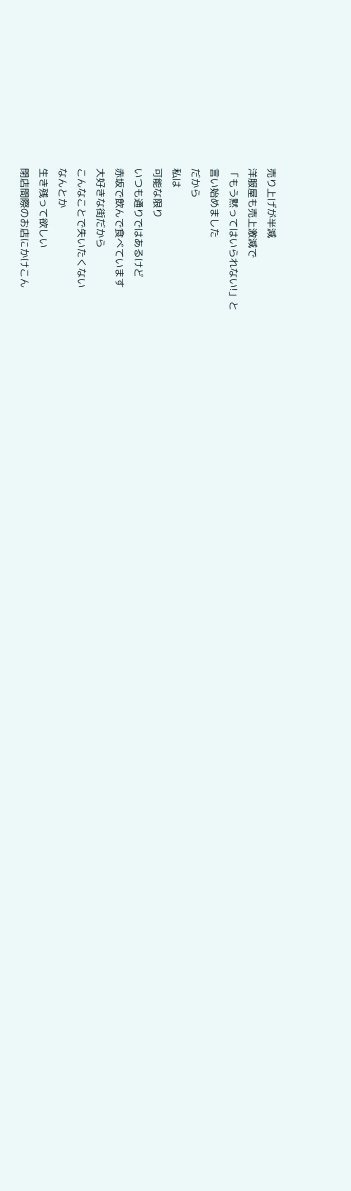売り上げが半減
洋服屋も売上激減で
「もう黙ってはいられない!」と
言い始めました
だから
私は
可能な限り
いつも通りではあるけど
赤坂で飲んで食べています
大好きな街だから
こんなことで失いたくない
なんとか
生き残って欲しい
閉店間際のお店にかけこん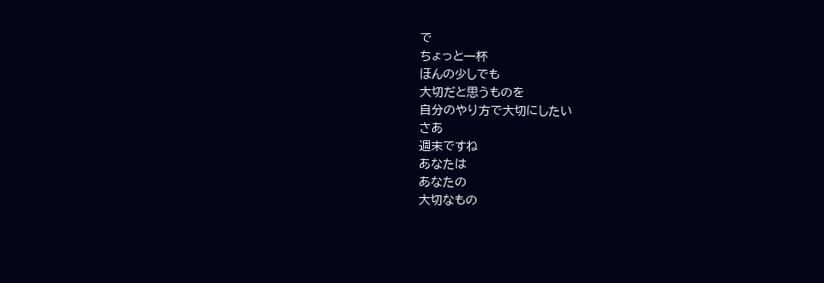で
ちょっと一杯
ほんの少しでも
大切だと思うものを
自分のやり方で大切にしたい
さあ
週末ですね
あなたは
あなたの
大切なもの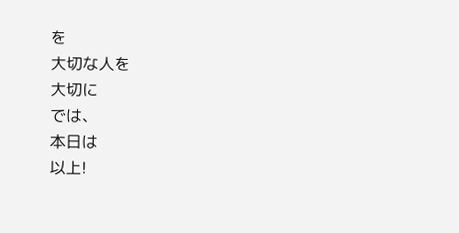を
大切な人を
大切に
では、
本日は
以上!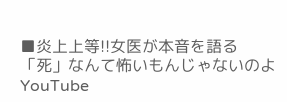■炎上上等!!女医が本音を語る
「死」なんて怖いもんじゃないのよ
YouTube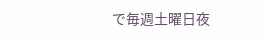で毎週土曜日夜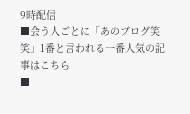9時配信
■会う人ごとに「あのブログ笑笑」1番と言われる一番人気の記事はこちら
■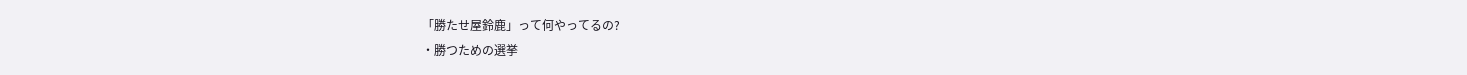「勝たせ屋鈴鹿」って何やってるの?
・勝つための選挙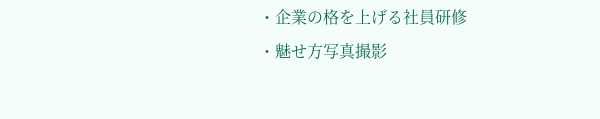・企業の格を上げる社員研修
・魅せ方写真撮影